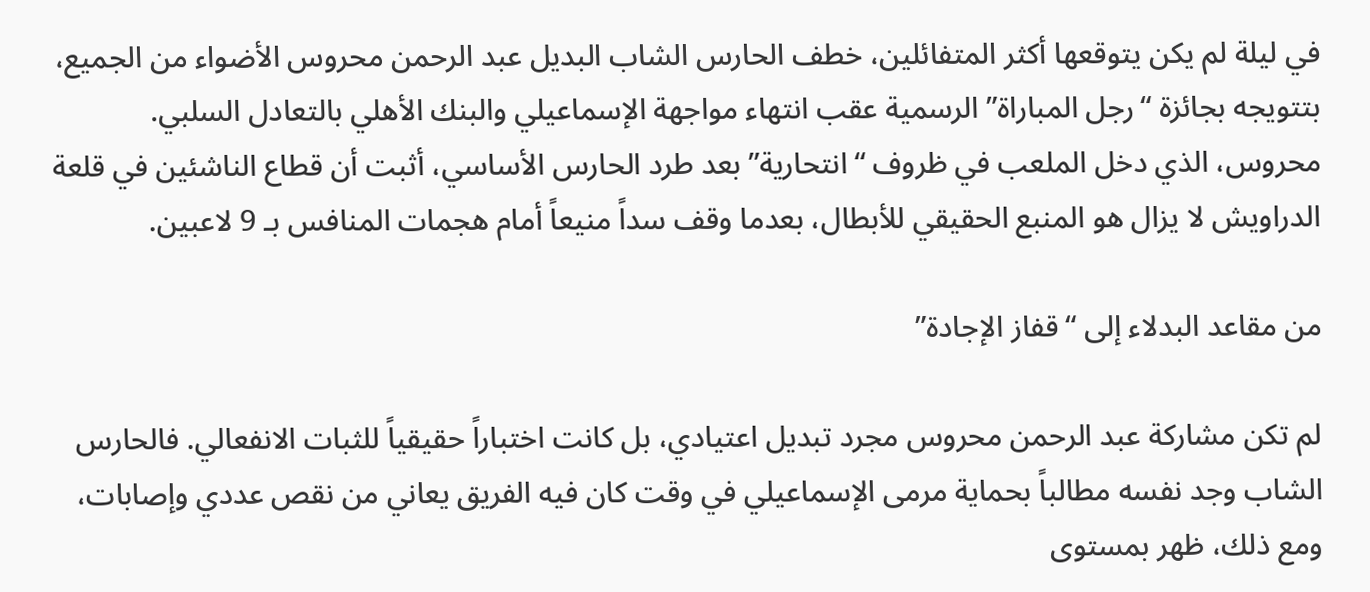في ليلة لم يكن يتوقعها أكثر المتفائلين، خطف الحارس الشاب البديل عبد الرحمن محروس الأضواء من الجميع، بتتويجه بجائزة “رجل المباراة” الرسمية عقب انتهاء مواجهة الإسماعيلي والبنك الأهلي بالتعادل السلبي. محروس، الذي دخل الملعب في ظروف “انتحارية” بعد طرد الحارس الأساسي، أثبت أن قطاع الناشئين في قلعة الدراويش لا يزال هو المنبع الحقيقي للأبطال، بعدما وقف سداً منيعاً أمام هجمات المنافس بـ 9 لاعبين.

من مقاعد البدلاء إلى “قفاز الإجادة”

لم تكن مشاركة عبد الرحمن محروس مجرد تبديل اعتيادي، بل كانت اختباراً حقيقياً للثبات الانفعالي. فالحارس الشاب وجد نفسه مطالباً بحماية مرمى الإسماعيلي في وقت كان فيه الفريق يعاني من نقص عددي وإصابات، ومع ذلك، ظهر بمستوى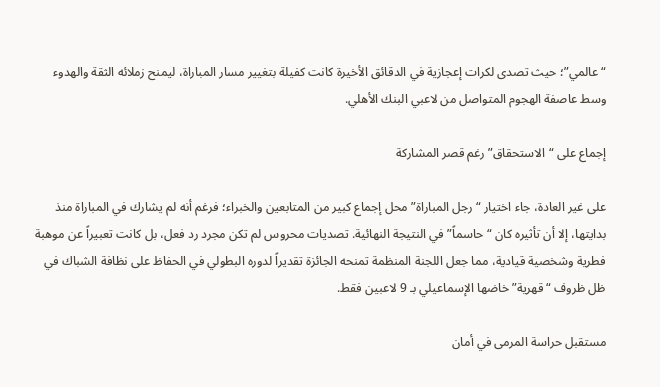“عالمي”؛ حيث تصدى لكرات إعجازية في الدقائق الأخيرة كانت كفيلة بتغيير مسار المباراة، ليمنح زملائه الثقة والهدوء وسط عاصفة الهجوم المتواصل من لاعبي البنك الأهلي.

إجماع على “الاستحقاق” رغم قصر المشاركة

على غير العادة، جاء اختيار “رجل المباراة” محل إجماع كبير من المتابعين والخبراء؛ فرغم أنه لم يشارك في المباراة منذ بدايتها، إلا أن تأثيره كان “حاسماً” في النتيجة النهائية. تصديات محروس لم تكن مجرد رد فعل، بل كانت تعبيراً عن موهبة فطرية وشخصية قيادية، مما جعل اللجنة المنظمة تمنحه الجائزة تقديراً لدوره البطولي في الحفاظ على نظافة الشباك في ظل ظروف “قهرية” خاضها الإسماعيلي بـ 9 لاعبين فقط.

مستقبل حراسة المرمى في أمان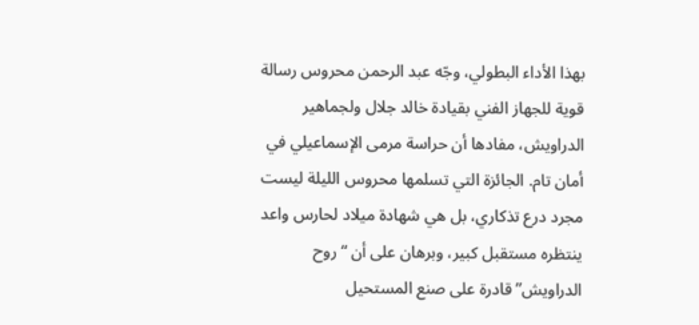بهذا الأداء البطولي، وجّه عبد الرحمن محروس رسالة قوية للجهاز الفني بقيادة خالد جلال ولجماهير الدراويش، مفادها أن حراسة مرمى الإسماعيلي في أمان تام. الجائزة التي تسلمها محروس الليلة ليست مجرد درع تذكاري، بل هي شهادة ميلاد لحارس واعد ينتظره مستقبل كبير، وبرهان على أن “روح الدراويش” قادرة على صنع المستحيل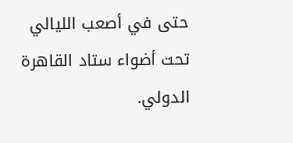حتى في أصعب الليالي تحت أضواء ستاد القاهرة الدولي.